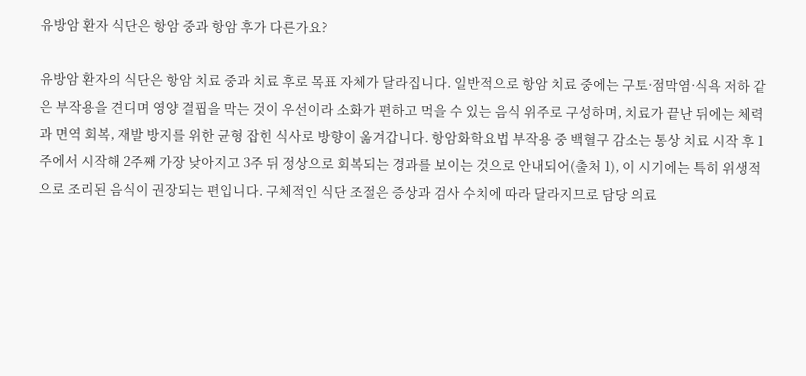유방암 환자 식단은 항암 중과 항암 후가 다른가요?

유방암 환자의 식단은 항암 치료 중과 치료 후로 목표 자체가 달라집니다. 일반적으로 항암 치료 중에는 구토·점막염·식욕 저하 같은 부작용을 견디며 영양 결핍을 막는 것이 우선이라 소화가 편하고 먹을 수 있는 음식 위주로 구성하며, 치료가 끝난 뒤에는 체력과 면역 회복, 재발 방지를 위한 균형 잡힌 식사로 방향이 옮겨갑니다. 항암화학요법 부작용 중 백혈구 감소는 통상 치료 시작 후 1주에서 시작해 2주째 가장 낮아지고 3주 뒤 정상으로 회복되는 경과를 보이는 것으로 안내되어(출처 1), 이 시기에는 특히 위생적으로 조리된 음식이 권장되는 편입니다. 구체적인 식단 조절은 증상과 검사 수치에 따라 달라지므로 담당 의료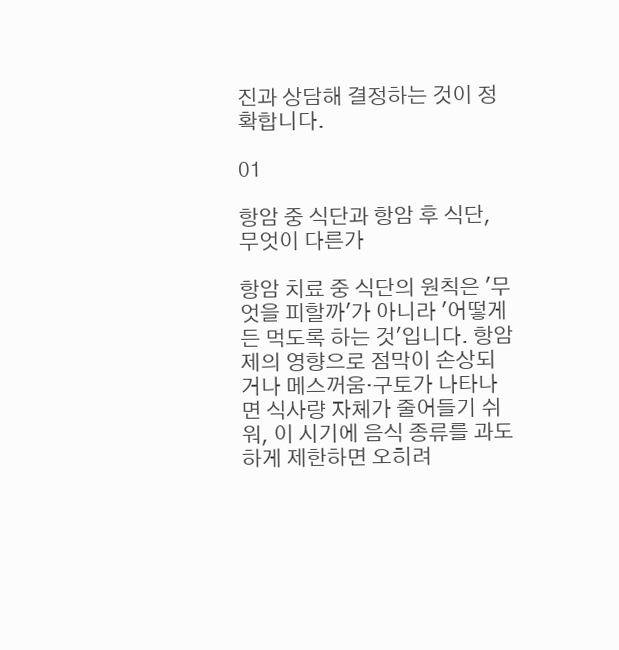진과 상담해 결정하는 것이 정확합니다.

01

항암 중 식단과 항암 후 식단, 무엇이 다른가

항암 치료 중 식단의 원칙은 '무엇을 피할까'가 아니라 '어떻게든 먹도록 하는 것'입니다. 항암제의 영향으로 점막이 손상되거나 메스꺼움·구토가 나타나면 식사량 자체가 줄어들기 쉬워, 이 시기에 음식 종류를 과도하게 제한하면 오히려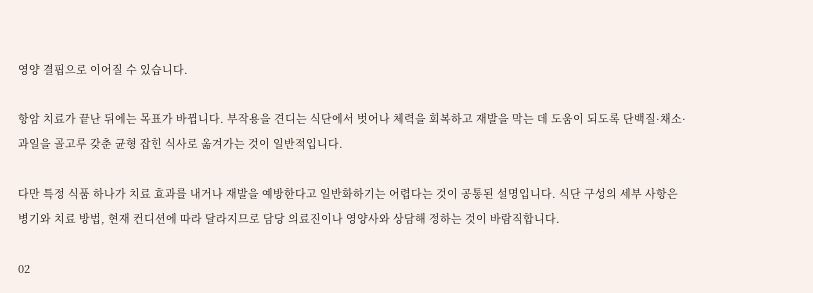영양 결핍으로 이어질 수 있습니다.

항암 치료가 끝난 뒤에는 목표가 바뀝니다. 부작용을 견디는 식단에서 벗어나 체력을 회복하고 재발을 막는 데 도움이 되도록 단백질·채소·과일을 골고루 갖춘 균형 잡힌 식사로 옮겨가는 것이 일반적입니다.

다만 특정 식품 하나가 치료 효과를 내거나 재발을 예방한다고 일반화하기는 어렵다는 것이 공통된 설명입니다. 식단 구성의 세부 사항은 병기와 치료 방법, 현재 컨디션에 따라 달라지므로 담당 의료진이나 영양사와 상담해 정하는 것이 바람직합니다.

02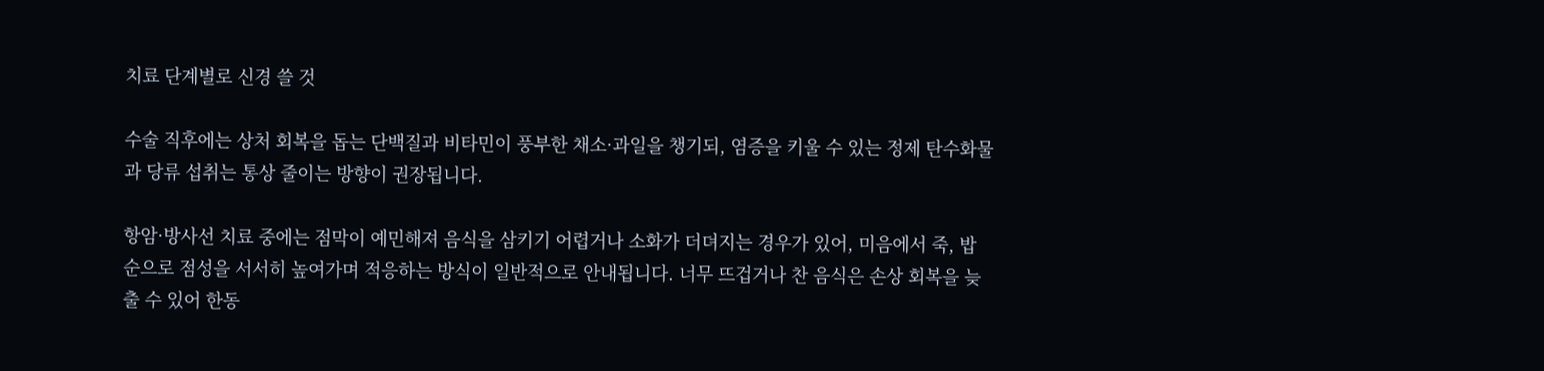치료 단계별로 신경 쓸 것

수술 직후에는 상처 회복을 돕는 단백질과 비타민이 풍부한 채소·과일을 챙기되, 염증을 키울 수 있는 정제 탄수화물과 당류 섭취는 통상 줄이는 방향이 권장됩니다.

항암·방사선 치료 중에는 점막이 예민해져 음식을 삼키기 어렵거나 소화가 더뎌지는 경우가 있어, 미음에서 죽, 밥 순으로 점성을 서서히 높여가며 적응하는 방식이 일반적으로 안내됩니다. 너무 뜨겁거나 찬 음식은 손상 회복을 늦출 수 있어 한동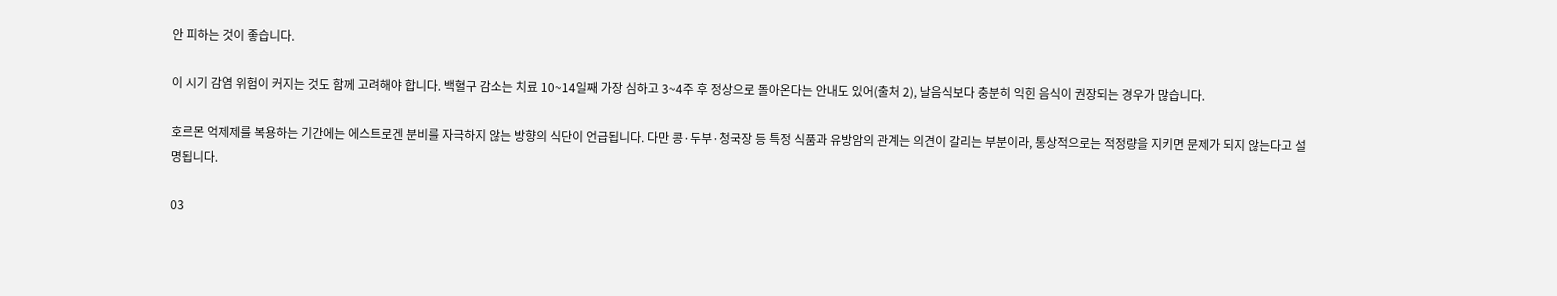안 피하는 것이 좋습니다.

이 시기 감염 위험이 커지는 것도 함께 고려해야 합니다. 백혈구 감소는 치료 10~14일째 가장 심하고 3~4주 후 정상으로 돌아온다는 안내도 있어(출처 2), 날음식보다 충분히 익힌 음식이 권장되는 경우가 많습니다.

호르몬 억제제를 복용하는 기간에는 에스트로겐 분비를 자극하지 않는 방향의 식단이 언급됩니다. 다만 콩·두부·청국장 등 특정 식품과 유방암의 관계는 의견이 갈리는 부분이라, 통상적으로는 적정량을 지키면 문제가 되지 않는다고 설명됩니다.

03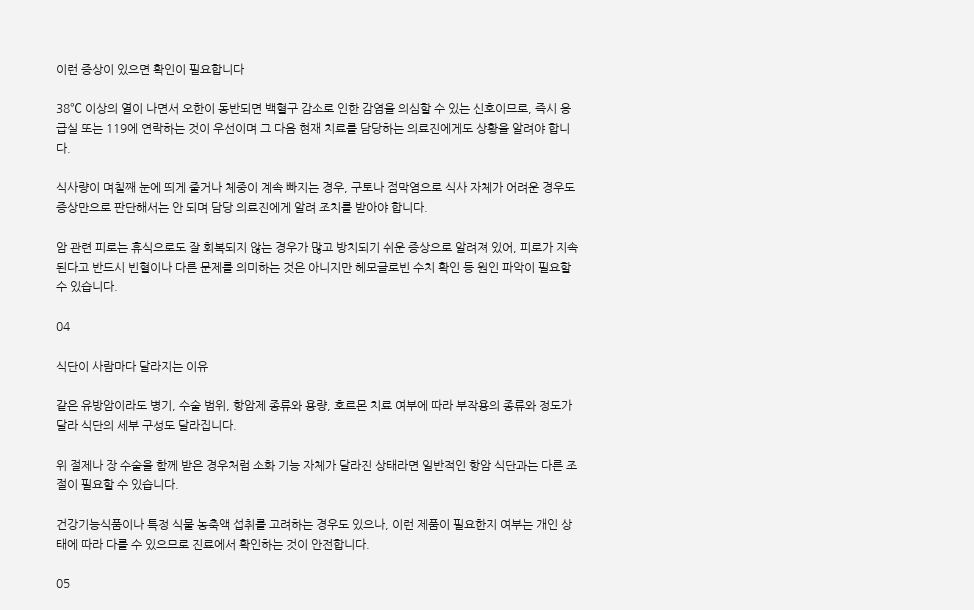이런 증상이 있으면 확인이 필요합니다

38℃ 이상의 열이 나면서 오한이 동반되면 백혈구 감소로 인한 감염을 의심할 수 있는 신호이므로, 즉시 응급실 또는 119에 연락하는 것이 우선이며 그 다음 현재 치료를 담당하는 의료진에게도 상황을 알려야 합니다.

식사량이 며칠째 눈에 띄게 줄거나 체중이 계속 빠지는 경우, 구토나 점막염으로 식사 자체가 어려운 경우도 증상만으로 판단해서는 안 되며 담당 의료진에게 알려 조치를 받아야 합니다.

암 관련 피로는 휴식으로도 잘 회복되지 않는 경우가 많고 방치되기 쉬운 증상으로 알려져 있어, 피로가 지속된다고 반드시 빈혈이나 다른 문제를 의미하는 것은 아니지만 헤모글로빈 수치 확인 등 원인 파악이 필요할 수 있습니다.

04

식단이 사람마다 달라지는 이유

같은 유방암이라도 병기, 수술 범위, 항암제 종류와 용량, 호르몬 치료 여부에 따라 부작용의 종류와 정도가 달라 식단의 세부 구성도 달라집니다.

위 절제나 장 수술을 함께 받은 경우처럼 소화 기능 자체가 달라진 상태라면 일반적인 항암 식단과는 다른 조절이 필요할 수 있습니다.

건강기능식품이나 특정 식물 농축액 섭취를 고려하는 경우도 있으나, 이런 제품이 필요한지 여부는 개인 상태에 따라 다를 수 있으므로 진료에서 확인하는 것이 안전합니다.

05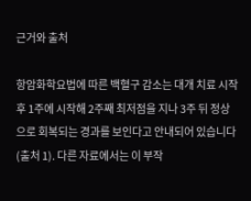근거와 출처

항암화학요법에 따른 백혈구 감소는 대개 치료 시작 후 1주에 시작해 2주째 최저점을 지나 3주 뒤 정상으로 회복되는 경과를 보인다고 안내되어 있습니다(출처 1). 다른 자료에서는 이 부작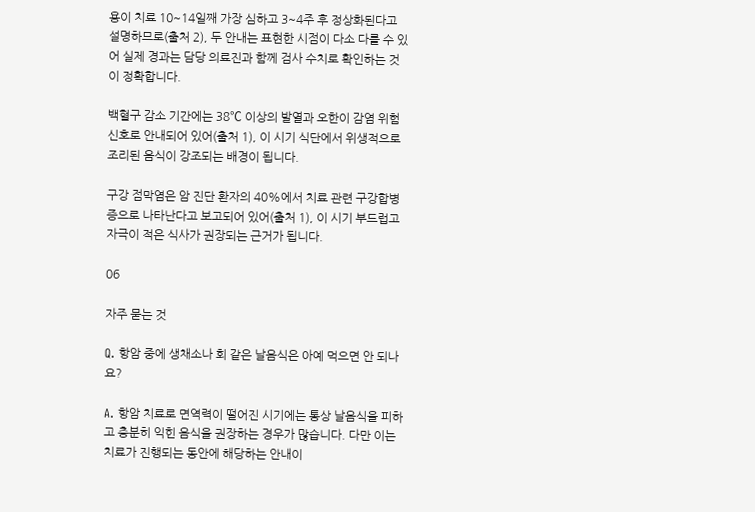용이 치료 10~14일째 가장 심하고 3~4주 후 정상화된다고 설명하므로(출처 2), 두 안내는 표현한 시점이 다소 다를 수 있어 실제 경과는 담당 의료진과 함께 검사 수치로 확인하는 것이 정확합니다.

백혈구 감소 기간에는 38℃ 이상의 발열과 오한이 감염 위험 신호로 안내되어 있어(출처 1), 이 시기 식단에서 위생적으로 조리된 음식이 강조되는 배경이 됩니다.

구강 점막염은 암 진단 환자의 40%에서 치료 관련 구강합병증으로 나타난다고 보고되어 있어(출처 1), 이 시기 부드럽고 자극이 적은 식사가 권장되는 근거가 됩니다.

06

자주 묻는 것

Q. 항암 중에 생채소나 회 같은 날음식은 아예 먹으면 안 되나요?

A. 항암 치료로 면역력이 떨어진 시기에는 통상 날음식을 피하고 충분히 익힌 음식을 권장하는 경우가 많습니다. 다만 이는 치료가 진행되는 동안에 해당하는 안내이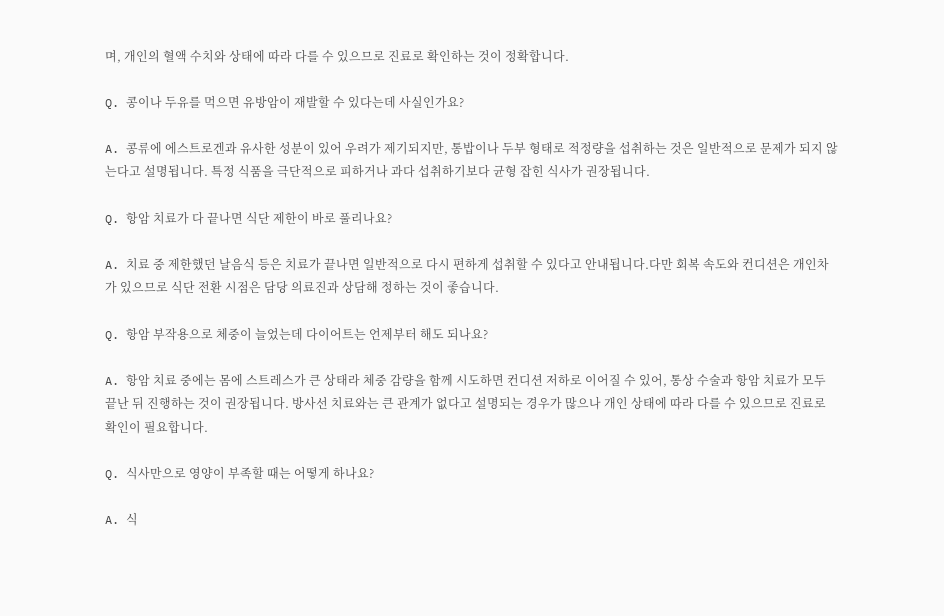며, 개인의 혈액 수치와 상태에 따라 다를 수 있으므로 진료로 확인하는 것이 정확합니다.

Q. 콩이나 두유를 먹으면 유방암이 재발할 수 있다는데 사실인가요?

A. 콩류에 에스트로겐과 유사한 성분이 있어 우려가 제기되지만, 통밥이나 두부 형태로 적정량을 섭취하는 것은 일반적으로 문제가 되지 않는다고 설명됩니다. 특정 식품을 극단적으로 피하거나 과다 섭취하기보다 균형 잡힌 식사가 권장됩니다.

Q. 항암 치료가 다 끝나면 식단 제한이 바로 풀리나요?

A. 치료 중 제한했던 날음식 등은 치료가 끝나면 일반적으로 다시 편하게 섭취할 수 있다고 안내됩니다.다만 회복 속도와 컨디션은 개인차가 있으므로 식단 전환 시점은 담당 의료진과 상담해 정하는 것이 좋습니다.

Q. 항암 부작용으로 체중이 늘었는데 다이어트는 언제부터 해도 되나요?

A. 항암 치료 중에는 몸에 스트레스가 큰 상태라 체중 감량을 함께 시도하면 컨디션 저하로 이어질 수 있어, 통상 수술과 항암 치료가 모두 끝난 뒤 진행하는 것이 권장됩니다. 방사선 치료와는 큰 관계가 없다고 설명되는 경우가 많으나 개인 상태에 따라 다를 수 있으므로 진료로 확인이 필요합니다.

Q. 식사만으로 영양이 부족할 때는 어떻게 하나요?

A. 식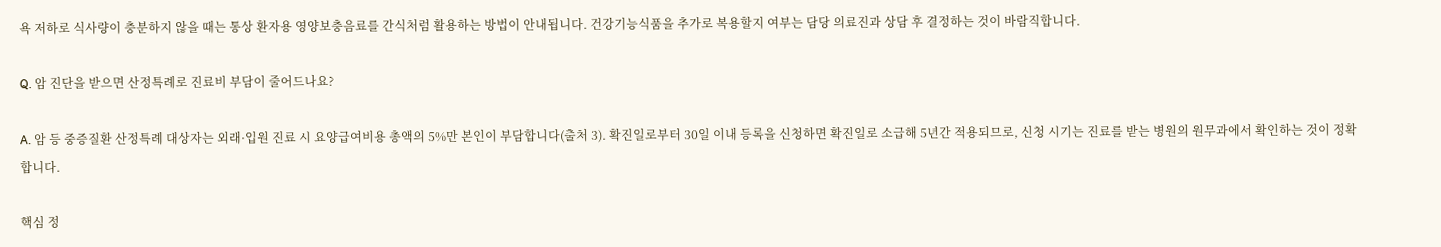욕 저하로 식사량이 충분하지 않을 때는 통상 환자용 영양보충음료를 간식처럼 활용하는 방법이 안내됩니다. 건강기능식품을 추가로 복용할지 여부는 담당 의료진과 상담 후 결정하는 것이 바람직합니다.

Q. 암 진단을 받으면 산정특례로 진료비 부담이 줄어드나요?

A. 암 등 중증질환 산정특례 대상자는 외래·입원 진료 시 요양급여비용 총액의 5%만 본인이 부담합니다(출처 3). 확진일로부터 30일 이내 등록을 신청하면 확진일로 소급해 5년간 적용되므로, 신청 시기는 진료를 받는 병원의 원무과에서 확인하는 것이 정확합니다.

핵심 정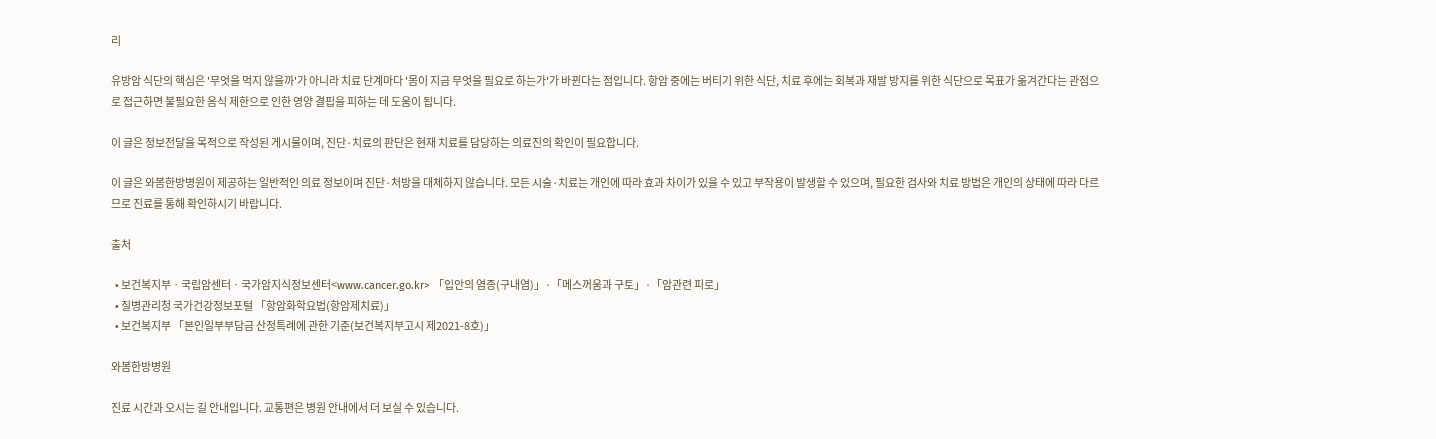리

유방암 식단의 핵심은 '무엇을 먹지 않을까'가 아니라 치료 단계마다 '몸이 지금 무엇을 필요로 하는가'가 바뀐다는 점입니다. 항암 중에는 버티기 위한 식단, 치료 후에는 회복과 재발 방지를 위한 식단으로 목표가 옮겨간다는 관점으로 접근하면 불필요한 음식 제한으로 인한 영양 결핍을 피하는 데 도움이 됩니다.

이 글은 정보전달을 목적으로 작성된 게시물이며, 진단·치료의 판단은 현재 치료를 담당하는 의료진의 확인이 필요합니다.

이 글은 와봄한방병원이 제공하는 일반적인 의료 정보이며 진단·처방을 대체하지 않습니다. 모든 시술·치료는 개인에 따라 효과 차이가 있을 수 있고 부작용이 발생할 수 있으며, 필요한 검사와 치료 방법은 개인의 상태에 따라 다르므로 진료를 통해 확인하시기 바랍니다.

출처

  • 보건복지부ㆍ국립암센터ㆍ국가암지식정보센터<www.cancer.go.kr> 「입안의 염증(구내염)」·「메스꺼움과 구토」·「암관련 피로」
  • 질병관리청 국가건강정보포털 「항암화학요법(항암제치료)」
  • 보건복지부 「본인일부부담금 산정특례에 관한 기준(보건복지부고시 제2021-8호)」

와봄한방병원

진료 시간과 오시는 길 안내입니다. 교통편은 병원 안내에서 더 보실 수 있습니다.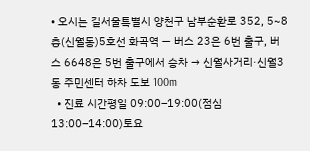• 오시는 길서울특별시 양천구 남부순환로 352, 5~8층(신월동)5호선 화곡역 — 버스 23은 6번 출구, 버스 6648은 5번 출구에서 승차 → 신월사거리·신월3동 주민센터 하차 도보 100m
  • 진료 시간평일 09:00–19:00(점심 13:00–14:00)토요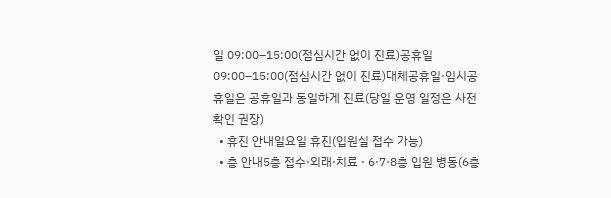일 09:00–15:00(점심시간 없이 진료)공휴일 09:00–15:00(점심시간 없이 진료)대체공휴일·임시공휴일은 공휴일과 동일하게 진료(당일 운영 일정은 사전 확인 권장)
  • 휴진 안내일요일 휴진(입원실 접수 가능)
  • 층 안내5층 접수·외래·치료 · 6·7·8층 입원 병동(6층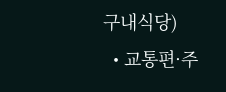구내식당)
  • 교통편·주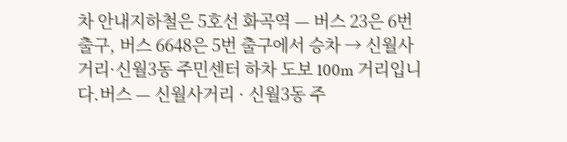차 안내지하철은 5호선 화곡역 — 버스 23은 6번 출구, 버스 6648은 5번 출구에서 승차 → 신월사거리·신월3동 주민센터 하차 도보 100m 거리입니다.버스 — 신월사거리 · 신월3동 주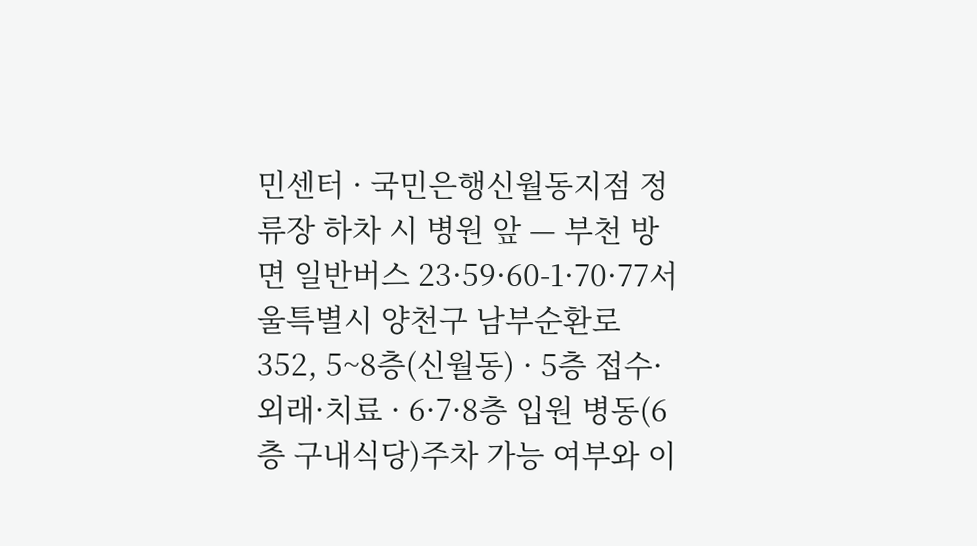민센터 · 국민은행신월동지점 정류장 하차 시 병원 앞 — 부천 방면 일반버스 23·59·60-1·70·77서울특별시 양천구 남부순환로 352, 5~8층(신월동) · 5층 접수·외래·치료 · 6·7·8층 입원 병동(6층 구내식당)주차 가능 여부와 이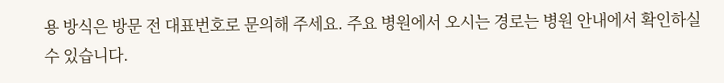용 방식은 방문 전 대표번호로 문의해 주세요. 주요 병원에서 오시는 경로는 병원 안내에서 확인하실 수 있습니다.